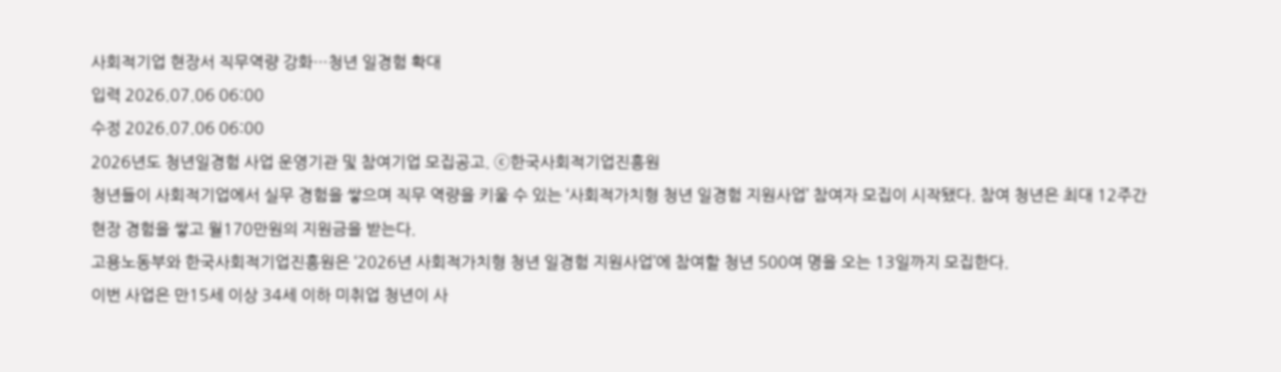사회적기업 현장서 직무역량 강화…청년 일경험 확대
입력 2026.07.06 06:00
수정 2026.07.06 06:00
2026년도 청년일경험 사업 운영기관 및 참여기업 모집공고. ⓒ한국사회적기업진흥원
청년들이 사회적기업에서 실무 경험을 쌓으며 직무 역량을 키울 수 있는 ‘사회적가치형 청년 일경험 지원사업’ 참여자 모집이 시작됐다. 참여 청년은 최대 12주간 현장 경험을 쌓고 월170만원의 지원금을 받는다.
고용노동부와 한국사회적기업진흥원은 ‘2026년 사회적가치형 청년 일경험 지원사업’에 참여할 청년 500여 명을 오는 13일까지 모집한다.
이번 사업은 만15세 이상 34세 이하 미취업 청년이 사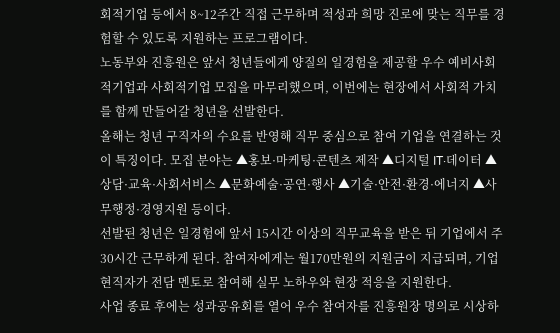회적기업 등에서 8~12주간 직접 근무하며 적성과 희망 진로에 맞는 직무를 경험할 수 있도록 지원하는 프로그램이다.
노동부와 진흥원은 앞서 청년들에게 양질의 일경험을 제공할 우수 예비사회적기업과 사회적기업 모집을 마무리했으며, 이번에는 현장에서 사회적 가치를 함께 만들어갈 청년을 선발한다.
올해는 청년 구직자의 수요를 반영해 직무 중심으로 참여 기업을 연결하는 것이 특징이다. 모집 분야는 ▲홍보·마케팅·콘텐츠 제작 ▲디지털 IT·데이터 ▲상담·교육·사회서비스 ▲문화예술·공연·행사 ▲기술·안전·환경·에너지 ▲사무행정·경영지원 등이다.
선발된 청년은 일경험에 앞서 15시간 이상의 직무교육을 받은 뒤 기업에서 주30시간 근무하게 된다. 참여자에게는 월170만원의 지원금이 지급되며, 기업 현직자가 전담 멘토로 참여해 실무 노하우와 현장 적응을 지원한다.
사업 종료 후에는 성과공유회를 열어 우수 참여자를 진흥원장 명의로 시상하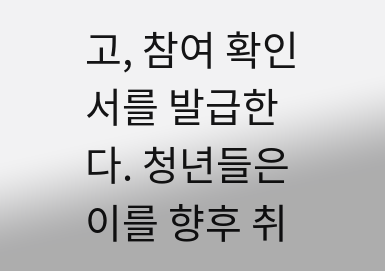고, 참여 확인서를 발급한다. 청년들은 이를 향후 취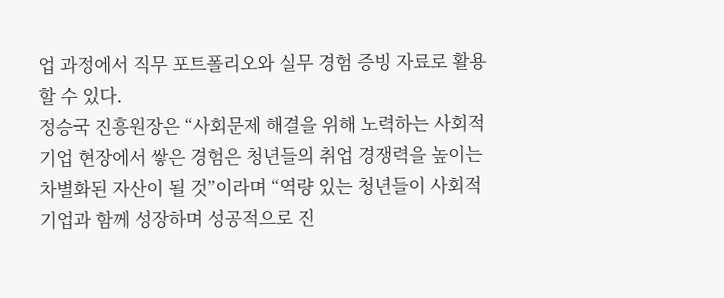업 과정에서 직무 포트폴리오와 실무 경험 증빙 자료로 활용할 수 있다.
정승국 진흥원장은 “사회문제 해결을 위해 노력하는 사회적기업 현장에서 쌓은 경험은 청년들의 취업 경쟁력을 높이는 차별화된 자산이 될 것”이라며 “역량 있는 청년들이 사회적기업과 함께 성장하며 성공적으로 진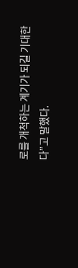로를 개척하는 계기가 되길 기대한다”고 말했다.